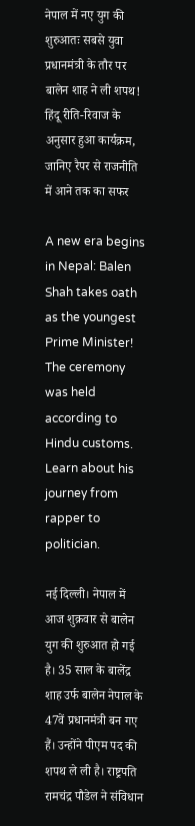नेपाल में नए युग की शुरुआतः सबसे युवा प्रधानमंत्री के तौर पर बालेन शाह ने ली शपथ! हिंदू रीति-रिवाज के अनुसार हुआ कार्यक्रम, जानिए रैपर से राजनीति में आने तक का सफर

A new era begins in Nepal: Balen Shah takes oath as the youngest Prime Minister! The ceremony was held according to Hindu customs. Learn about his journey from rapper to politician.

नई दिल्ली। नेपाल में आज शुक्रवार से बालेन युग की शुरुआत हो गई है। 35 साल के बालेंद्र शाह उर्फ बालेन नेपाल के 47वें प्रधानमंत्री बन गए हैं। उन्होंने पीएम पद की शपथ ले ली है। राष्ट्रपति रामचंद्र पौडेल ने संविधान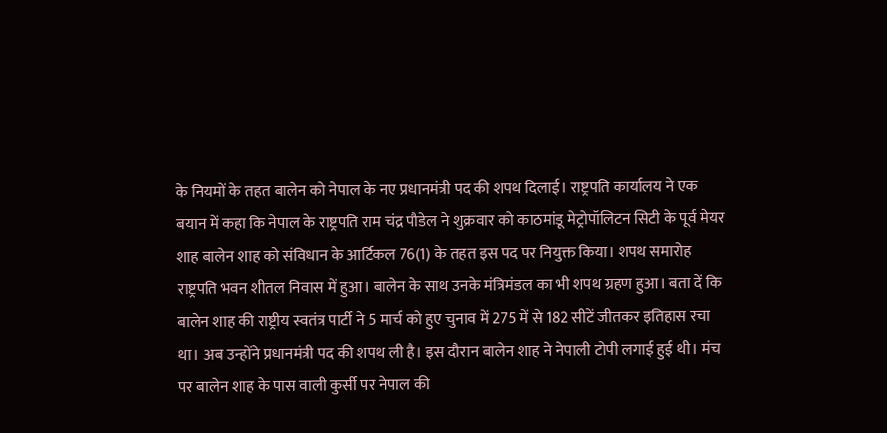के नियमों के तहत बालेन को नेपाल के नए प्रधानमंत्री पद की शपथ दिलाई। राष्ट्रपति कार्यालय ने एक बयान में कहा कि नेपाल के राष्ट्रपति राम चंद्र पौडेल ने शुक्रवार को काठमांडू मेट्रोपॉलिटन सिटी के पूर्व मेयर शाह बालेन शाह को संविधान के आर्टिकल 76(1) के तहत इस पद पर नियुक्त किया। शपथ समारोह राष्ट्रपति भवन शीतल निवास में हुआ। बालेन के साथ उनके मंत्रिमंडल का भी शपथ ग्रहण हुआ। बता दें कि बालेन शाह की राष्ट्रीय स्वतंत्र पार्टी ने 5 मार्च को हुए चुनाव में 275 में से 182 सीटें जीतकर इतिहास रचा था। अब उन्होंने प्रधानमंत्री पद की शपथ ली है। इस दौरान बालेन शाह ने नेपाली टोपी लगाई हुई थी। मंच पर बालेन शाह के पास वाली कुर्सी पर नेपाल की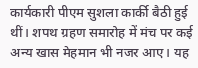कार्यकारी पीएम सुशला कार्की बैठी हुई थीं। शपथ ग्रहण समारोह में मंच पर कई अन्य खास मेहमान भी नजर आए। यह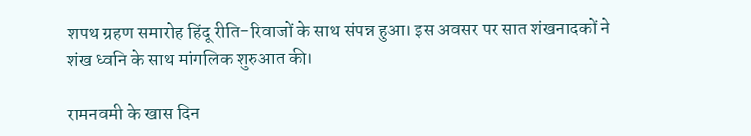शपथ ग्रहण समारोह हिंदू रीति-रिवाजों के साथ संपन्न हुआ। इस अवसर पर सात शंखनादकों ने शंख ध्वनि के साथ मांगलिक शुरुआत की।

रामनवमी के खास दिन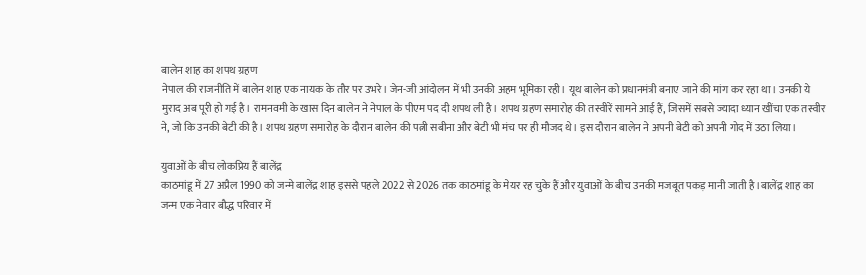बालेन शाह का शपथ ग्रहण
नेपाल की राजनीति में बालेन शाह एक नायक के तौर पर उभरे। जेन-जी आंदोलन में भी उनकी अहम भूमिका रही। यूथ बालेन को प्रधानमंत्री बनाए जाने की मांग कर रहा था। उनकी ये मुराद अब पूरी हो गई है। रामनवमी के खास दिन बालेन ने नेपाल के पीएम पद दी शपथ ली है। शपथ ग्रहण समारोह की तस्वीरें सामने आई हैं, जिसमें सबसे ज्यादा ध्यान खींचा एक तस्वीर ने, जो कि उनकी बेटी की है। शपथ ग्रहण समारोह के दौरान बालेन की पत्नी सबीना और बेटी भी मंच पर ही मौजद थे। इस दौरान बालेन ने अपनी बेटी को अपनी गोद में उठा लिया।

युवाओं के बीच लोकप्रिय हैं बालेंद्र
काठमांडू में 27 अप्रैल 1990 को जन्मे बालेंद्र शाह इससे पहले 2022 से 2026 तक काठमांडू के मेयर रह चुके हैं और युवाओं के बीच उनकी मजबूत पकड़ मानी जाती है।बालेंद्र शाह का जन्म एक नेवार बौद्ध परिवार में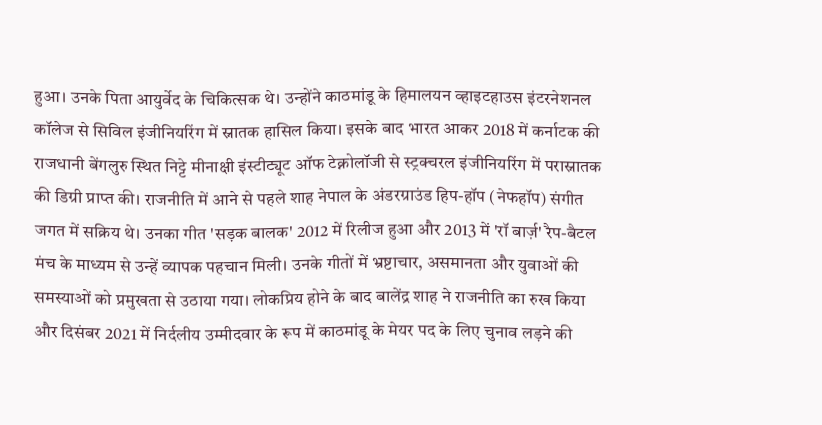हुआ। उनके पिता आयुर्वेद के चिकित्सक थे। उन्होंने काठमांडू के हिमालयन व्हाइटहाउस इंटरनेशनल कॉलेज से सिविल इंजीनियरिंग में स्नातक हासिल किया। इसके बाद भारत आकर 2018 में कर्नाटक की राजधानी बेंगलुरु स्थित निट्टे मीनाक्षी इंस्टीट्यूट ऑफ टेक्नोलॉजी से स्ट्रक्चरल इंजीनियरिंग में परास्नातक की डिग्री प्राप्त की। राजनीति में आने से पहले शाह नेपाल के अंडरग्राउंड हिप-हॉप (नेफहॉप) संगीत जगत में सक्रिय थे। उनका गीत 'सड़क बालक' 2012 में रिलीज हुआ और 2013 में 'रॉ बार्ज़' रैप-बैटल मंच के माध्यम से उन्हें व्यापक पहचान मिली। उनके गीतों में भ्रष्टाचार, असमानता और युवाओं की समस्याओं को प्रमुखता से उठाया गया। लोकप्रिय होने के बाद बालेंद्र शाह ने राजनीति का रुख किया और दिसंबर 2021 में निर्दलीय उम्मीदवार के रूप में काठमांडू के मेयर पद के लिए चुनाव लड़ने की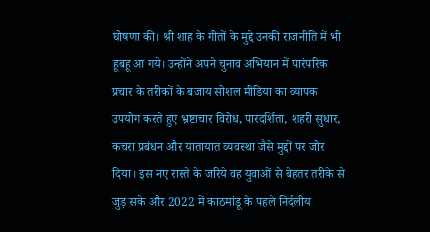घोषणा की। श्री शाह के गीतों के मुद्दे उनकी राजनीति में भी हूबहू आ गये। उन्होंने अपने चुनाव अभियान में पारंपरिक प्रचार के तरीकों के बजाय सोशल मीडिया का व्यापक उपयोग करते हुए भ्रष्टाचार विरोध, पारदर्शिता, शहरी सुधार, कचरा प्रबंधन और यातायात व्यवस्था जैसे मुद्दों पर जोर दिया। इस नए रास्ते के जरिये वह युवाओं से बेहतर तरीके से जुड़ सके और 2022 में काठमांडू के पहले निर्दलीय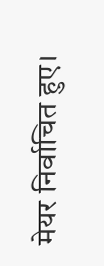मेयर निर्वाचित हुए।